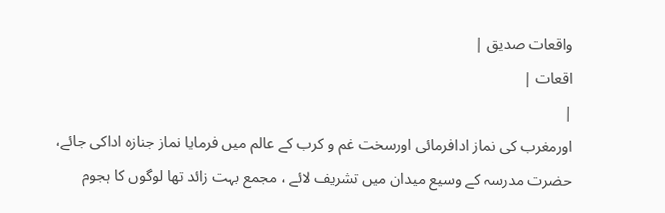واقعات صدیق |
اقعات |
|
اورمغرب کی نماز ادافرمائی اورسخت غم و کرب کے عالم میں فرمایا نماز جنازہ اداکی جائے، حضرت مدرسہ کے وسیع میدان میں تشریف لائے ، مجمع بہت زائد تھا لوگوں کا ہجوم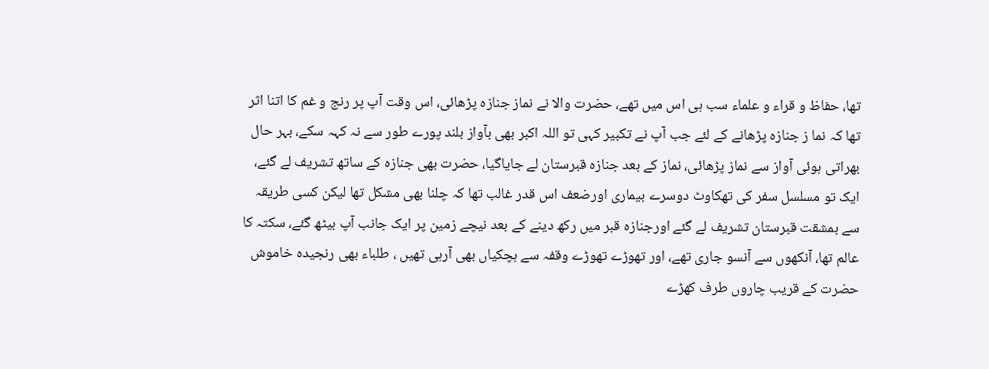تھا، حفاظ و قراء و علماء سب ہی اس میں تھے، حضرت والا نے نماز جنازہ پڑھائی، اس وقت آپ پر رنج و غم کا اتنا اثر تھا کہ نما ز جنازہ پڑھانے کے لئے جب آپ نے تکبیر کہی تو اللہ اکبر بھی بآواز بلند پورے طور سے نہ کہہ سکے، بہر حال بھراتی ہوئی آواز سے نماز پڑھائی، نماز کے بعد جنازہ قبرستان لے جایاگیا، حضرت بھی جنازہ کے ساتھ تشریف لے گئے، ایک تو مسلسل سفر کی تھکاوٹ دوسرے بیماری اورضعف اس قدر غالب تھا کہ چلنا بھی مشکل تھا لیکن کسی طریقہ سے بمشقت قبرستان تشریف لے گئے اورجنازہ قبر میں رکھ دینے کے بعد نیچے زمین پر ایک جانب آپ بیٹھ گئے، سکتہ کا عالم تھا، آنکھوں سے آنسو جاری تھے، اور تھوڑے تھوڑے وقفہ سے ہچکیاں بھی آرہی تھیں ، طلباء بھی رنجیدہ خاموش حضرت کے قریب چاروں طرف کھڑے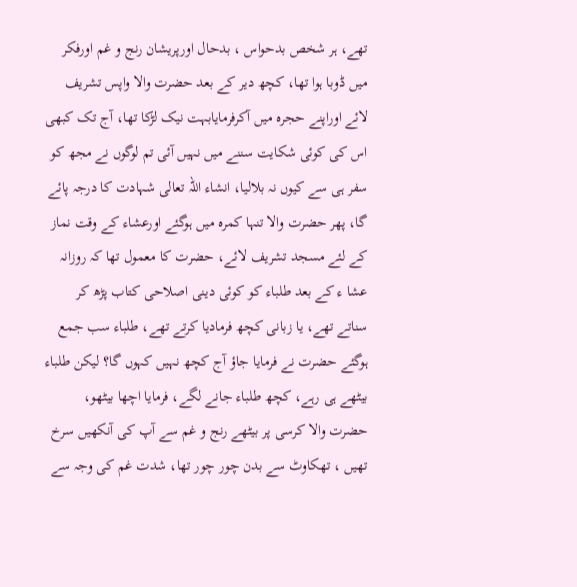تھے، ہر شخص بدحواس ، بدحال اورپریشان رنج و غم اورفکر میں ڈوبا ہوا تھا، کچھ دیر کے بعد حضرت والا واپس تشریف لائے اوراپنے حجرہ میں آکرفرمایابہت نیک لڑکا تھا، آج تک کبھی اس کی کوئی شکایت سننے میں نہیں آئی تم لوگوں نے مجھ کو سفر ہی سے کیوں نہ بلالیا، انشاء اللہ تعالی شہادت کا درجہ پائے گا، پھر حضرت والا تنہا کمرہ میں ہوگئے اورعشاء کے وقت نماز کے لئے مسجد تشریف لائے، حضرت کا معمول تھا کہ روزانہ عشا ء کے بعد طلباء کو کوئی دینی اصلاحی کتاب پڑھ کر سناتے تھے، یا زبانی کچھ فرمادیا کرتے تھے، طلباء سب جمع ہوگئے حضرت نے فرمایا جاؤ آج کچھ نہیں کہوں گا؟ لیکن طلباء بیٹھے ہی رہے، کچھ طلباء جانے لگے، فرمایا اچھا بیٹھو، حضرت والا کرسی پر بیٹھے رنج و غم سے آپ کی آنکھیں سرخ تھیں ، تھکاوٹ سے بدن چور چور تھا، شدت غم کی وجہ سے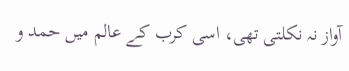آواز نہ نکلتی تھی، اسی کرب کے عالم میں حمد و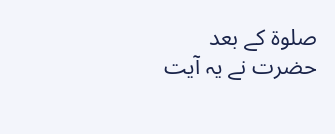صلوۃ کے بعد حضرت نے یہ آیت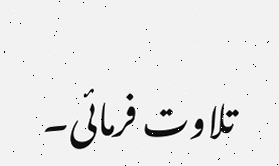تلاوت فرمائی۔